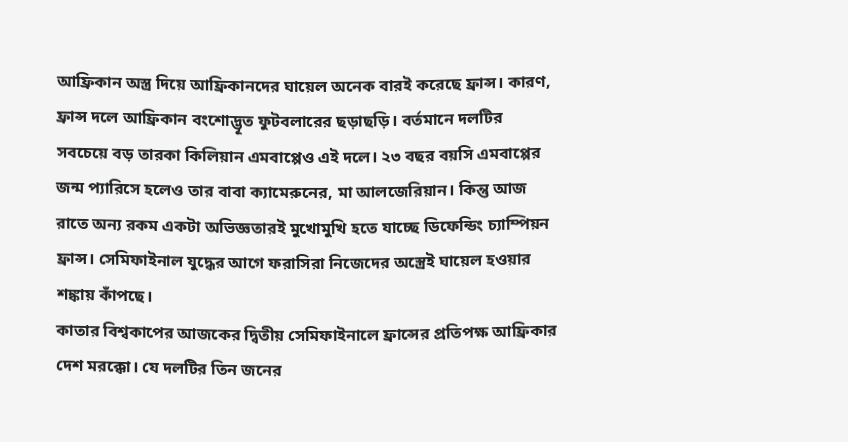আফ্রিকান অস্ত্র দিয়ে আফ্রিকানদের ঘায়েল অনেক বারই করেছে ফ্রান্স। কারণ, ফ্রান্স দলে আফ্রিকান বংশোদ্ভূত ফুটবলারের ছড়াছড়ি। বর্তমানে দলটির সবচেয়ে বড় তারকা কিলিয়ান এমবাপ্পেও এই দলে। ২৩ বছর বয়সি এমবাপ্পের জন্ম প্যারিসে হলেও তার বাবা ক্যামেরুনের, মা আলজেরিয়ান। কিন্তু আজ রাতে অন্য রকম একটা অভিজ্ঞতারই মুখোমুখি হতে যাচ্ছে ডিফেন্ডিং চ্যাম্পিয়ন ফ্রান্স। সেমিফাইনাল যুদ্ধের আগে ফরাসিরা নিজেদের অস্ত্রেই ঘায়েল হওয়ার শঙ্কায় কাঁপছে।
কাতার বিশ্বকাপের আজকের দ্বিতীয় সেমিফাইনালে ফ্রান্সের প্রতিপক্ষ আফ্রিকার দেশ মরক্কো। যে দলটির তিন জনের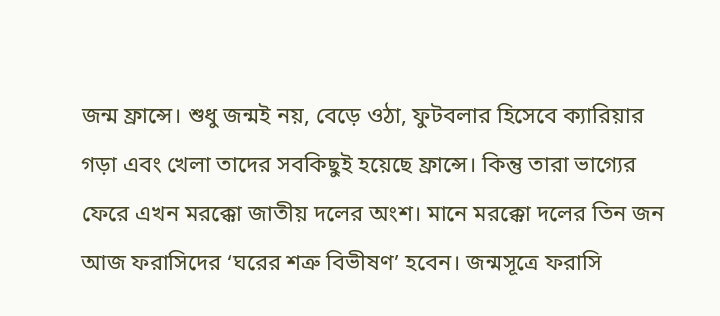জন্ম ফ্রান্সে। শুধু জন্মই নয়, বেড়ে ওঠা, ফুটবলার হিসেবে ক্যারিয়ার গড়া এবং খেলা তাদের সবকিছুই হয়েছে ফ্রান্সে। কিন্তু তারা ভাগ্যের ফেরে এখন মরক্কো জাতীয় দলের অংশ। মানে মরক্কো দলের তিন জন আজ ফরাসিদের ‘ঘরের শত্রু বিভীষণ’ হবেন। জন্মসূত্রে ফরাসি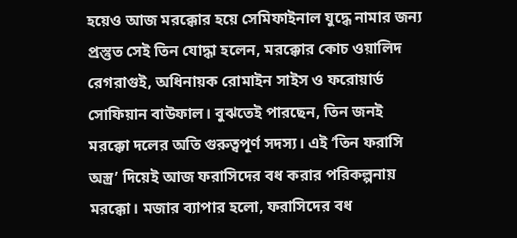হয়েও আজ মরক্কোর হয়ে সেমিফাইনাল যুদ্ধে নামার জন্য প্রস্তুত সেই তিন যোদ্ধা হলেন, মরক্কোর কোচ ওয়ালিদ রেগরাগুই, অধিনায়ক রোমাইন সাইস ও ফরোয়ার্ড সোফিয়ান বাউফাল। বুঝতেই পারছেন, তিন জনই মরক্কো দলের অতি গুরুত্বপূর্ণ সদস্য। এই ‘তিন ফরাসি অস্ত্র’ দিয়েই আজ ফরাসিদের বধ করার পরিকল্পনায় মরক্কো। মজার ব্যাপার হলো, ফরাসিদের বধ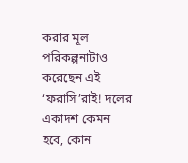করার মূল পরিকল্পনাটাও করেছেন এই ‘ফরাসি’রাই! দলের একাদশ কেমন হবে, কোন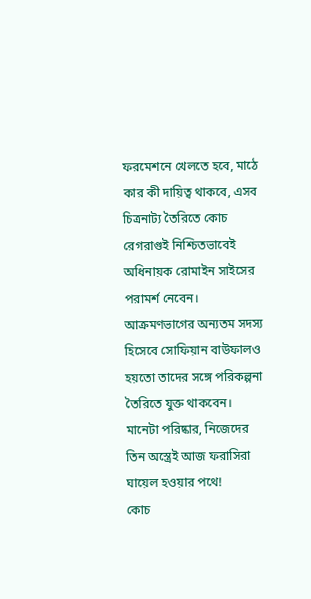ফরমেশনে খেলতে হবে, মাঠে কার কী দায়িত্ব থাকবে, এসব চিত্রনাট্য তৈরিতে কোচ রেগরাগুই নিশ্চিতভাবেই অধিনায়ক রোমাইন সাইসের পরামর্শ নেবেন। আক্রমণভাগের অন্যতম সদস্য হিসেবে সোফিয়ান বাউফালও হয়তো তাদের সঙ্গে পরিকল্পনা তৈরিতে যুক্ত থাকবেন। মানেটা পরিষ্কার, নিজেদের তিন অস্ত্রেই আজ ফরাসিরা ঘায়েল হওয়ার পথে!
কোচ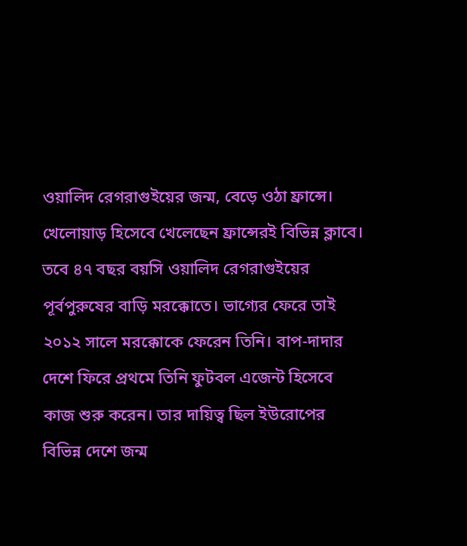ওয়ালিদ রেগরাগুইয়ের জন্ম, বেড়ে ওঠা ফ্রান্সে। খেলোয়াড় হিসেবে খেলেছেন ফ্রান্সেরই বিভিন্ন ক্লাবে। তবে ৪৭ বছর বয়সি ওয়ালিদ রেগরাগুইয়ের পূর্বপুরুষের বাড়ি মরক্কোতে। ভাগ্যের ফেরে তাই ২০১২ সালে মরক্কোকে ফেরেন তিনি। বাপ-দাদার দেশে ফিরে প্রথমে তিনি ফুটবল এজেন্ট হিসেবে কাজ শুরু করেন। তার দায়িত্ব ছিল ইউরোপের বিভিন্ন দেশে জন্ম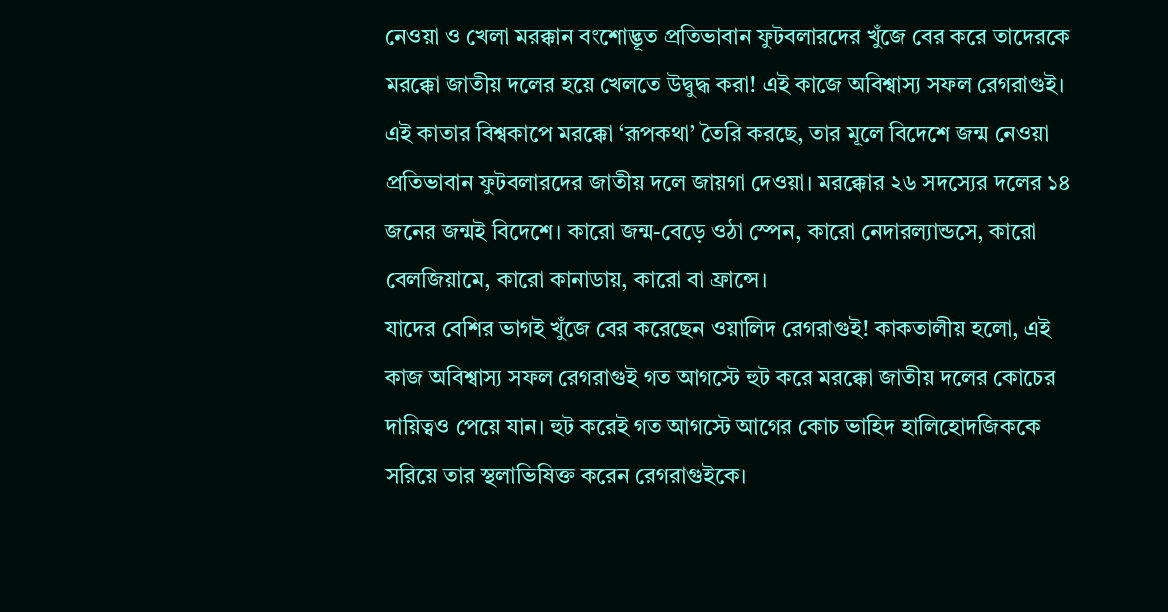নেওয়া ও খেলা মরক্কান বংশোদ্ভূত প্রতিভাবান ফুটবলারদের খুঁজে বের করে তাদেরকে মরক্কো জাতীয় দলের হয়ে খেলতে উদ্বুদ্ধ করা! এই কাজে অবিশ্বাস্য সফল রেগরাগুই। এই কাতার বিশ্বকাপে মরক্কো ‘রূপকথা’ তৈরি করছে, তার মূলে বিদেশে জন্ম নেওয়া প্রতিভাবান ফুটবলারদের জাতীয় দলে জায়গা দেওয়া। মরক্কোর ২৬ সদস্যের দলের ১৪ জনের জন্মই বিদেশে। কারো জন্ম-বেড়ে ওঠা স্পেন, কারো নেদারল্যান্ডসে, কারো বেলজিয়ামে, কারো কানাডায়, কারো বা ফ্রান্সে।
যাদের বেশির ভাগই খুঁজে বের করেছেন ওয়ালিদ রেগরাগুই! কাকতালীয় হলো, এই কাজ অবিশ্বাস্য সফল রেগরাগুই গত আগস্টে হুট করে মরক্কো জাতীয় দলের কোচের দায়িত্বও পেয়ে যান। হুট করেই গত আগস্টে আগের কোচ ভাহিদ হালিহোদজিককে সরিয়ে তার স্থলাভিষিক্ত করেন রেগরাগুইকে।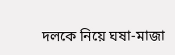দলকে নিয়ে ঘষা-মাজা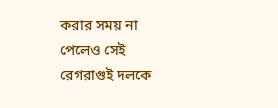করার সময় না পেলেও সেই রেগরাগুই দলকে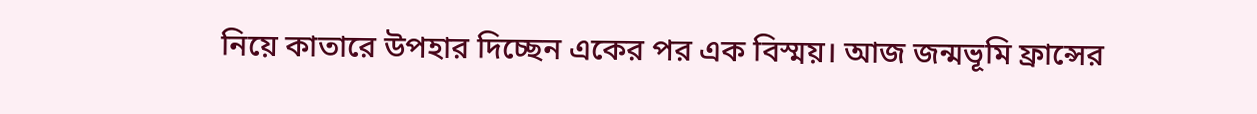নিয়ে কাতারে উপহার দিচ্ছেন একের পর এক বিস্ময়। আজ জন্মভূমি ফ্রান্সের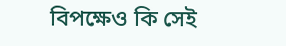বিপক্ষেও কি সেই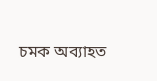চমক অব্যাহত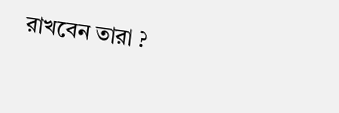রাখবেন তারা ?